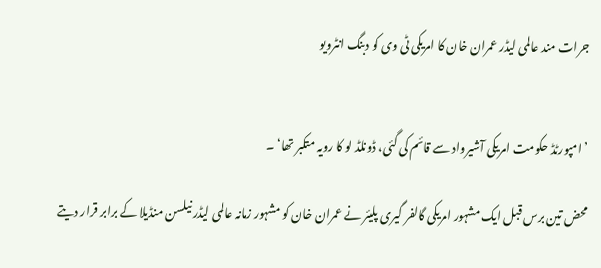جرات مند عالمی لیڈر عمران خان کا امریکی ٹی وی کو دبنگ انٹرویو


’ امپورٹڈ حکومت امریکی آشیرواد سے قائم کی گئی، ڈونلڈ لو کا رویہ متکبر تھا‘ ۔

محض تین برس قبل ایک مشہور امریکی گالفر گیری پلیئر نے عمران خان کو مشہور زمانہ عالمی لیڈر نیلسن منڈیلا کے برابر قرار دیتے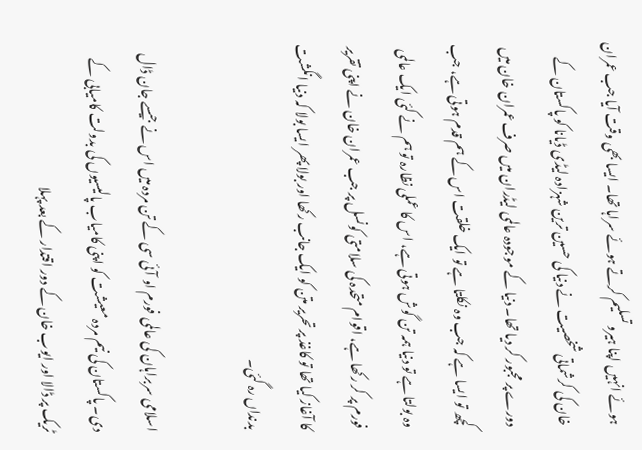ہوئے انہیں اپنا ہیرو تسلیم کرتے ہوئے سراہا تھا۔ ایسا بھی وقت آیا جب عمران خان کی کرشماتی شخصیت نے دنیا کی حسین ترین شہزادہ لیڈی ڈیانا کو پاکستان کے دورے پر مجبور کر دیا تھا۔ دنیا کے موجودہ عالمی لیڈران میں صرف عمران خان میں کچھ تو ایسا ہے کہ جب وہ نکلتا ہے تو ایک خلقت اس کے ہم قدم ہوتی ہے، جب وہ بولتا ہے تو دنیا ہمہ تن گوش ہوتی ہے، اس کا عملی نظارہ تو ہم نے کئی ایک عالمی فورم پر کر رکھا ہے، اقوام متحدہ کی سلامتی کونسل پر جب عمران خان نے اپنی تقریر کا آغاز کیا تھا تو کاغذ پر تحریر متن کو ایک جانب رکھا اور بولا پھر ایسا بولا کہ دنیا انگشت بدنداں رہ گئی۔

اسلامی سربراہان کی عالمی فورم او آئی سی کے تن مردہ میں اس نے جیسے جان ڈال دی۔ پاکستان کی نیم مردہ معیشت کو اپنی کامیاب پالیسیوں کی بدولت کامیابی کے ٹریک پر ڈالا اور ایوب خان کے دور اقتدار کے بعد پہلا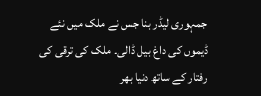جمہوری لیڈر بنا جس نے ملک میں نئے ڈیموں کی داغ بیل ڈالی۔ ملک کی ترقی کی رفتار کے ساتھ دنیا بھر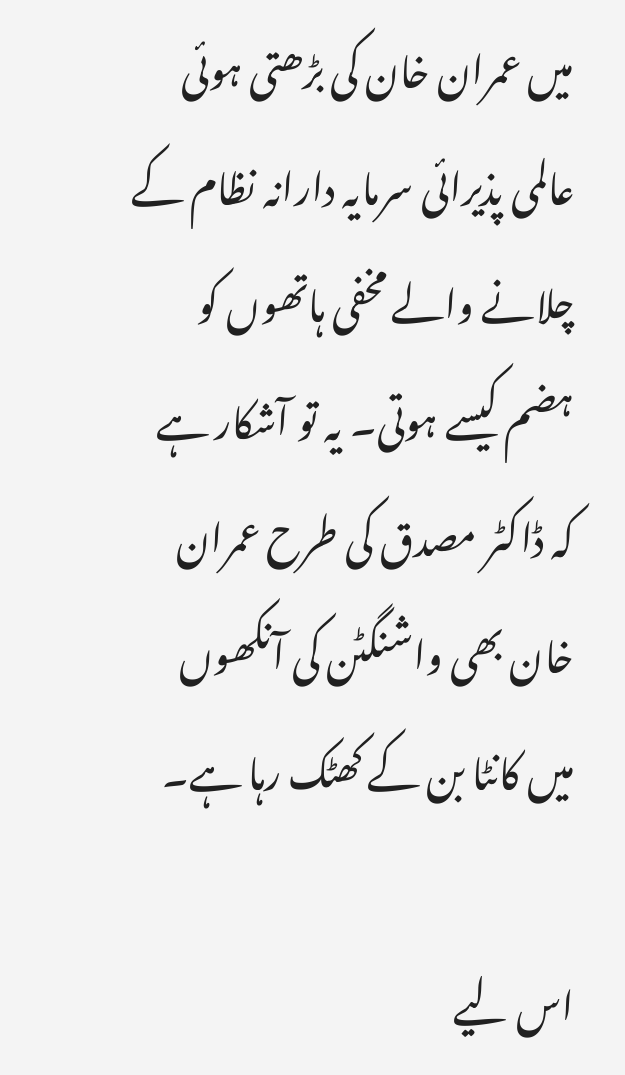میں عمران خان کی بڑھتی ہوئی عالمی پذیرائی سرمایہ دارانہ نظام کے چلانے والے مخفی ہاتھوں کو ہضم کیسے ہوتی۔ یہ تو آشکار ہے کہ ڈاکٹر مصدق کی طرح عمران خان بھی واشنگٹن کی آنکھوں میں کانٹا بن کے کھٹک رہا ہے۔

اس لیے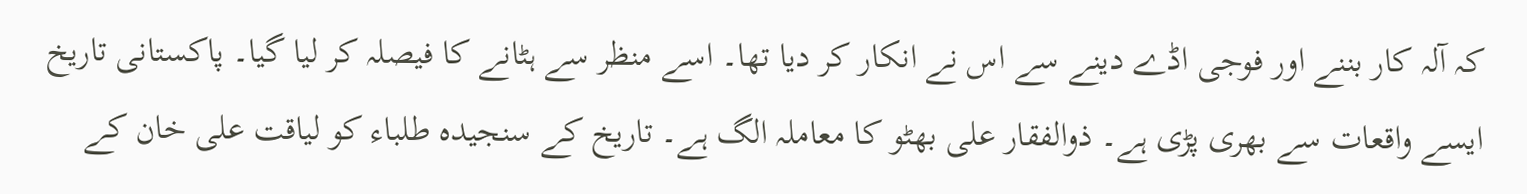کہ آلہ کار بننے اور فوجی اڈے دینے سے اس نے انکار کر دیا تھا۔ اسے منظر سے ہٹانے کا فیصلہ کر لیا گیا۔ پاکستانی تاریخ ایسے واقعات سے بھری پڑی ہے۔ ذوالفقار علی بھٹو کا معاملہ الگ ہے۔ تاریخ کے سنجیدہ طلباء کو لیاقت علی خان کے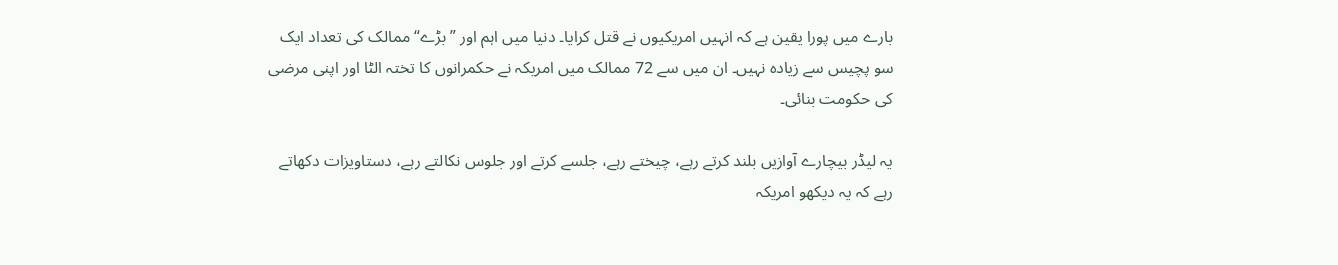بارے میں پورا یقین ہے کہ انہیں امریکیوں نے قتل کرایا۔ دنیا میں اہم اور ”بڑے“ ممالک کی تعداد ایک سو پچیس سے زیادہ نہیں۔ ان میں سے 72 ممالک میں امریکہ نے حکمرانوں کا تختہ الٹا اور اپنی مرضی کی حکومت بنائی۔

یہ لیڈر بیچارے آوازیں بلند کرتے رہے، چیختے رہے، جلسے کرتے اور جلوس نکالتے رہے، دستاویزات دکھاتے رہے کہ یہ دیکھو امریکہ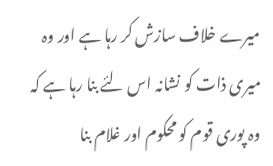میرے خلاف سازش کر رہا ہے اور وہ میری ذات کو نشانہ اس لئے بنا رہا ہے کہ وہ پوری قوم کو محکوم اور غلام بنا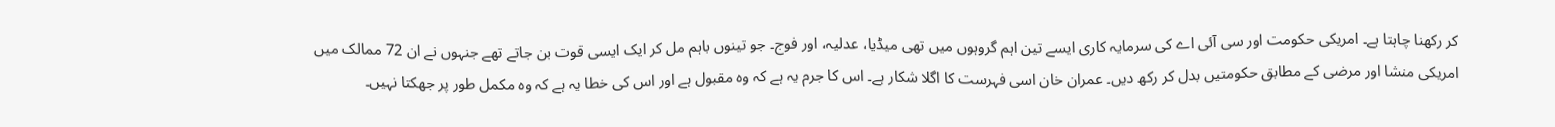کر رکھنا چاہتا ہے۔ امریکی حکومت اور سی آئی اے کی سرمایہ کاری ایسے تین اہم گروہوں میں تھی میڈیا، عدلیہ، اور فوج۔ جو تینوں باہم مل کر ایک ایسی قوت بن جاتے تھے جنہوں نے ان 72 ممالک میں امریکی منشا اور مرضی کے مطابق حکومتیں بدل کر رکھ دیں۔ عمران خان اسی فہرست کا اگلا شکار ہے۔ اس کا جرم یہ ہے کہ وہ مقبول ہے اور اس کی خطا یہ ہے کہ وہ مکمل طور پر جھکتا نہیں۔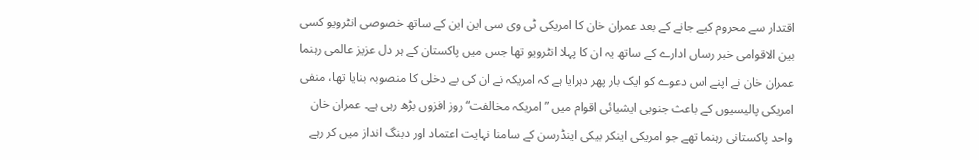اقتدار سے محروم کیے جانے کے بعد عمران خان کا امریکی ٹی وی سی این این کے ساتھ خصوصی انٹرویو کسی بین الاقوامی خبر رساں ادارے کے ساتھ یہ ان کا پہلا انٹرویو تھا جس میں پاکستان کے ہر دل عزیز عالمی رہنما عمران خان نے اپنے اس دعوے کو ایک بار پھر دہرایا ہے کہ امریکہ نے ان کی بے دخلی کا منصوبہ بنایا تھا، منفی امریکی پالیسیوں کے باعث جنوبی ایشیائی اقوام میں ”امریکہ مخالفت“ روز افزوں بڑھ رہی ہے۔ عمران خان واحد پاکستانی رہنما تھے جو امریکی اینکر بیکی اینڈرسن کے سامنا نہایت اعتماد اور دبنگ انداز میں کر رہے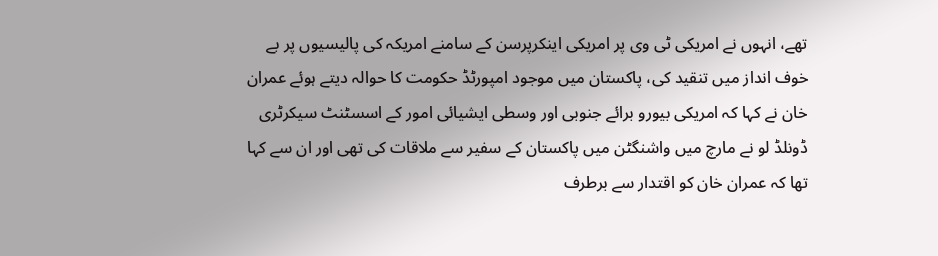تھے، انہوں نے امریکی ٹی وی پر امریکی اینکرپرسن کے سامنے امریکہ کی پالیسیوں پر بے خوف انداز میں تنقید کی، پاکستان میں موجود امپورٹڈ حکومت کا حوالہ دیتے ہوئے عمران خان نے کہا کہ امریکی بیورو برائے جنوبی اور وسطی ایشیائی امور کے اسسٹنٹ سیکرٹری ڈونلڈ لو نے مارچ میں واشنگٹن میں پاکستان کے سفیر سے ملاقات کی تھی اور ان سے کہا تھا کہ عمران خان کو اقتدار سے برطرف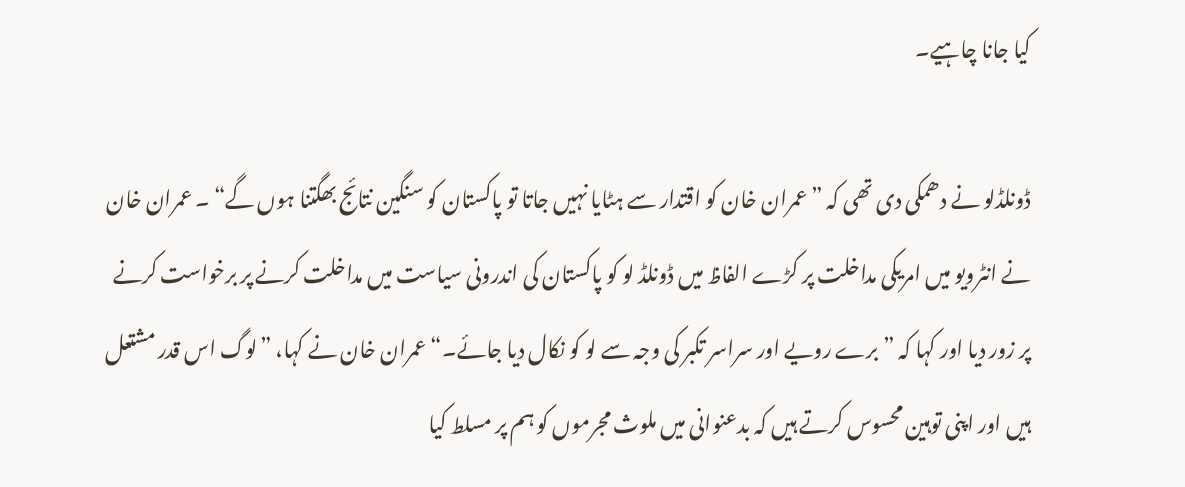کیا جانا چاہیے۔

ڈونلڈلو نے دھمکی دی تھی کہ ”عمران خان کو اقتدار سے ہٹایا نہیں جاتا تو پاکستان کو سنگین نتائج بھگتنا ہوں گے“ ۔ عمران خان نے انٹرویو میں امریکی مداخلت پر کڑے الفاظ میں ڈونلڈ لو کو پاکستان کی اندرونی سیاست میں مداخلت کرنے پر برخواست کرنے پر زور دیا اور کہا کہ ”برے رویے اور سراسر تکبر کی وجہ سے لو کو نکال دیا جائے۔“ عمران خان نے کہا، ”لوگ اس قدر مشتعل ہیں اور اپنی توہین محسوس کرتے ہیں کہ بدعنوانی میں ملوث مجرموں کو ہم پر مسلط کیا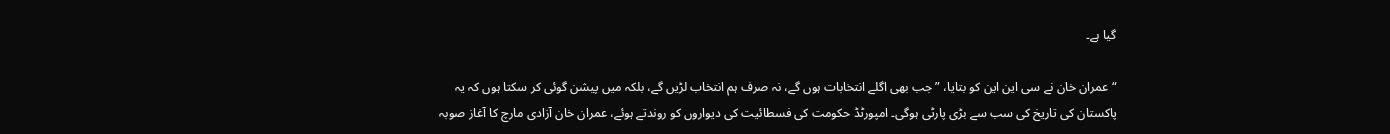گیا ہے۔

“ عمران خان نے سی این این کو بتایا، ”جب بھی اگلے انتخابات ہوں گے، نہ صرف ہم انتخاب لڑیں گے، بلکہ میں پیشن گوئی کر سکتا ہوں کہ یہ پاکستان کی تاریخ کی سب سے بڑی پارٹی ہوگی۔ امپورٹڈ حکومت کی فسطائیت کی دیواروں کو روندتے ہوئے، عمران خان آزادی مارچ کا آغاز صوبہ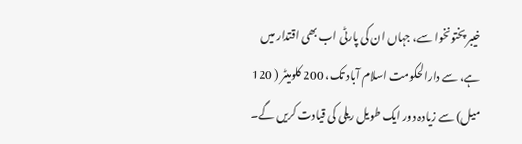خیبر پختونخوا سے، جہاں ان کی پارٹی اب بھی اقتدار میں ہے، سے دارالحکومت اسلام آباد تک، 200 کلومیٹر ( 120 میل) سے زیادہ دور ایک طویل ریلی کی قیادت کریں گے۔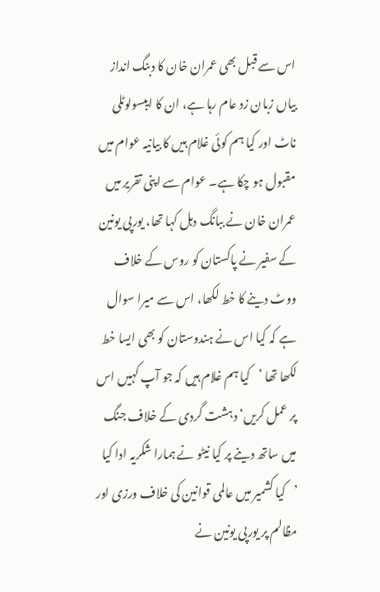اس سے قبل بھی عمران خان کا دبنگ انداز بیاں زبان زد عام رہا ہے، ان کا ایبسولوٹلی ناٹ اور کیا ہم کوئی غلام ہیں کا بیانیہ عوام میں مقبول ہو چکا ہے۔ عوام سے اپنی تقریر میں عمران خان نے ببانگ دہل کہا تھا، یورپی یونین کے سفیر نے پاکستان کو روس کے خلاف ووٹ دینے کا خط لکھا، اس سے میرا سوال ہے کہ کیا اس نے ہندوستان کو بھی ایسا خط لکھا تھا ’کیا ہم غلام ہیں کہ جو آپ کہیں اس پر عمل کریں‘ دہشت گردی کے خلاف جنگ میں ساتھ دینے پر کیا نیٹو نے ہمارا شکریہ ادا کیا ’کیا کشمیر میں عالمی قوانین کی خلاف ورزی اور مظالم پر یورپی یونین نے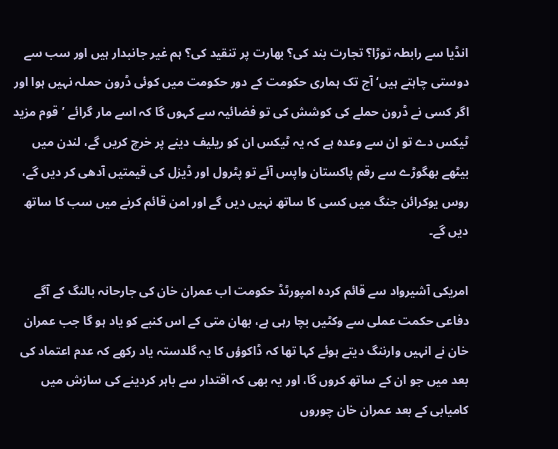انڈیا سے رابطہ توڑا؟ تجارت بند کی؟ بھارت پر تنقید کی؟ ہم غیر جانبدار ہیں اور سب سے دوستی چاہتے ہیں‘ آج تک ہماری حکومت کے دور حکومت میں کوئی ڈرون حملہ نہیں ہوا اور اگر کسی نے ڈرون حملے کی کوشش کی تو فضائیہ سے کہوں گا کہ اسے مار گرائے ’قوم مزید ٹیکس دے تو ان سے وعدہ ہے کہ یہ ٹیکس ان کو ریلیف دینے پر خرچ کریں گے، لندن میں بیٹھے بھگوڑے سے رقم پاکستان واپس آئے تو پٹرول اور ڈیزل کی قیمتیں آدھی کر دیں گے، روس یوکرائن جنگ میں کسی کا ساتھ نہیں دیں گے اور امن قائم کرنے میں سب کا ساتھ دیں گے۔

امریکی آشیرواد سے قائم کردہ امپورٹڈ حکومت اب عمران خان کی جارحانہ بالنگ کے آگے دفاعی حکمت عملی سے وکٹیں بچا رہی ہے، بھان متی کے اس کنبے کو یاد ہو گا جب عمران خان نے انہیں وارننگ دیتے ہوئے کہا تھا کہ ڈاکوؤں کا یہ گلدستہ یاد رکھے کہ عدم اعتماد کی بعد میں جو ان کے ساتھ کروں گا، اور یہ بھی کہ اقتدار سے باہر کردینے کی سازش میں کامیابی کے بعد عمران خان چوروں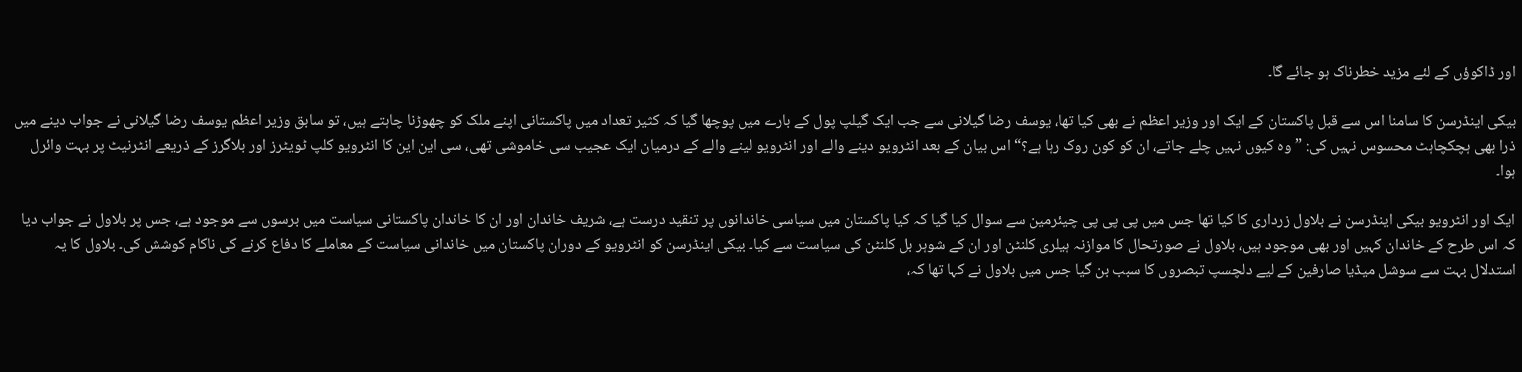اور ڈاکوؤں کے لئے مزید خطرناک ہو جائے گا۔

بیکی اینڈرسن کا سامنا اس سے قبل پاکستان کے ایک اور وزیر اعظم نے بھی کیا تھا، یوسف رضا گیلانی سے جب ایک گیلپ پول کے بارے میں پوچھا گیا کہ کثیر تعداد میں پاکستانی اپنے ملک کو چھوڑنا چاہتے ہیں، تو سابق وزیر اعظم یوسف رضا گیلانی نے جواب دینے میں ذرا بھی ہچکچاہٹ محسوس نہیں کی: ”وہ کیوں نہیں چلے جاتے، ان کو کون روک رہا ہے؟“ اس بیان کے بعد انٹرویو دینے والے اور انٹرویو لینے والے کے درمیان ایک عجیب سی خاموشی تھی، سی این این کا انٹرویو کلپ ٹویٹرز اور بلاگرز کے ذریعے انٹرنیٹ پر بہت وائرل ہوا۔

ایک اور انٹرویو بیکی اینڈرسن نے بلاول زرداری کا کیا تھا جس میں پی پی پی چیئرمین سے سوال کیا گیا کہ کیا پاکستان میں سیاسی خاندانوں پر تنقید درست ہے، شریف خاندان اور ان کا خاندان پاکستانی سیاست میں برسوں سے موجود ہے، جس پر بلاول نے جواب دیا کہ اس طرح کے خاندان کہیں اور بھی موجود ہیں، بلاول نے صورتحال کا موازنہ ہیلری کلنٹن اور ان کے شوہر بل کلنٹن کی سیاست سے کیا۔ بیکی اینڈرسن کو انٹرویو کے دوران پاکستان میں خاندانی سیاست کے معاملے کا دفاع کرنے کی ناکام کوشش کی۔ بلاول کا یہ استدلال بہت سے سوشل میڈیا صارفین کے لیے دلچسپ تبصروں کا سبب بن گیا جس میں بلاول نے کہا تھا کہ،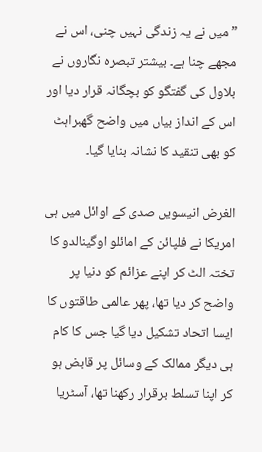”میں نے یہ زندگی نہیں چنی، اس نے مجھے چنا ہے۔ بیشتر تبصرہ نگاروں نے بلاول کی گفتگو کو بچگانہ قرار دیا اور اس کے انداز بیاں میں واضح گھبراہٹ کو بھی تنقید کا نشانہ بنایا گیا۔

الغرض انیسویں صدی کے اوائل میں ہی امریکا نے فلپائن کے امائلو اوگینالدو کا تختہ الٹ کر اپنے عزائم کو دنیا پر واضح کر دیا تھا، پھر عالمی طاقتوں کا ایسا اتحاد تشکیل دیا گیا جس کا کام ہی دیگر ممالک کے وسائل پر قابض ہو کر اپنا تسلط برقرار رکھنا تھا، آسٹریا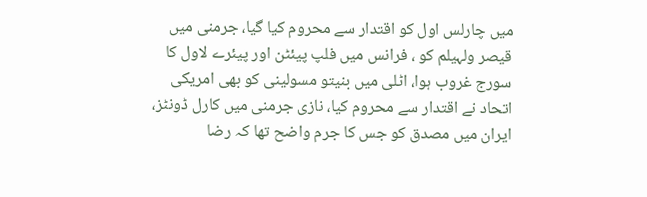میں چارلس اول کو اقتدار سے محروم کیا گیا، جرمنی میں قیصر ولہیلم کو ، فرانس میں فلپ پیئٹن اور پیئرے لاول کا سورج غروب ہوا، اٹلی میں بنیتو مسولینی کو بھی امریکی اتحاد نے اقتدار سے محروم کیا، نازی جرمنی میں کارل ڈونٹز، ایران میں مصدق کو جس کا جرم واضح تھا کہ رضا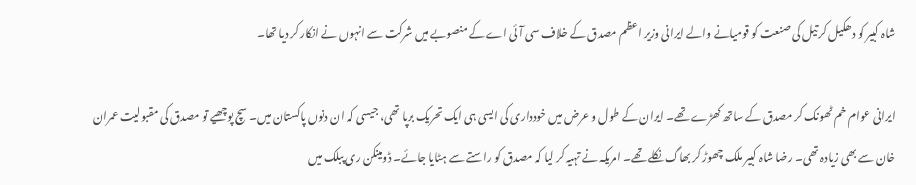شاہ کبیر کو دھکیل کر تیل کی صنعت کو قومیانے والے ایرانی وزیر اعظم مصدق کے خلاف سی آئی اے کے منصوبے میں شرکت سے انہوں نے انکار کر دیا تھا۔

ایرانی عوام خم ٹھونک کر مصدق کے ساتھ کھڑے تھے۔ ایران کے طول و عرض میں خودداری کی ایسی ہی ایک تحریک برپا تھی، جیسی کہ ان دنوں پاکستان میں۔ سچ پوچھیے تو مصدق کی مقبولیت عمران خان سے بھی زیادہ تھی۔ رضا شاہ کبیر ملک چھوڑ کر بھاگ نکلے تھے۔ امریکہ نے تہیہ کر لیا کہ مصدق کو راستے سے ہٹایا جائے۔ ڈومینکن ری پبلک میں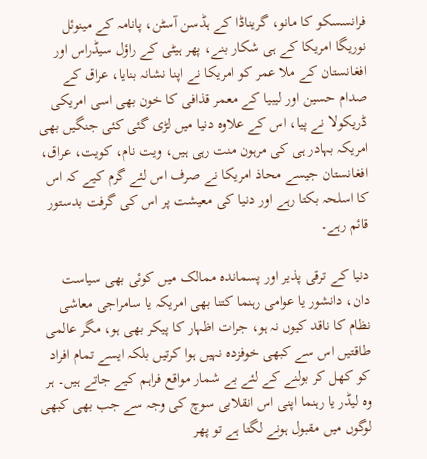فرانسسکو کا مانو، گریناڈا کے ہڈسن آسٹن، پانامہ کے مینوئل نوریگا امریکا کے ہی شکار بنے، پھر ہیٹی کے راؤل سیڈراس اور افغانستان کے ملا عمر کو امریکا نے اپنا نشانہ بنایا، عراق کے صدام حسین اور لیبیا کے معمر قذافی کا خون بھی اسی امریکی ڈریکولا نے پیا، اس کے علاوہ دنیا میں لڑی گئی کئی جنگیں بھی امریکہ بہادر ہی کی مرہون منت رہی ہیں، ویت نام، کویت، عراق، افغانستان جیسے محاذ امریکا نے صرف اس لئے گرم کیے کہ اس کا اسلحہ بکتا رہے اور دنیا کی معیشت پر اس کی گرفت بدستور قائم رہے۔

دنیا کے ترقی پذیر اور پسماندہ ممالک میں کوئی بھی سیاست دان، دانشور یا عوامی رہنما کتنا بھی امریکہ یا سامراجی معاشی نظام کا ناقد کیوں نہ ہو، جرات اظہار کا پیکر بھی ہو، مگر عالمی طاقتیں اس سے کبھی خوفزدہ نہیں ہوا کرتیں بلکہ ایسے تمام افراد کو کھل کر بولنے کے لئے بے شمار مواقع فراہم کیے جاتے ہیں۔ ہر وہ لیڈر یا رہنما اپنی اس انقلابی سوچ کی وجہ سے جب بھی کبھی لوگوں میں مقبول ہونے لگتا ہے تو پھر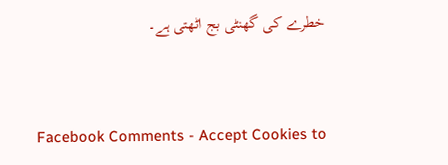خطرے کی گھنٹی بج اٹھتی ہے۔


Facebook Comments - Accept Cookies to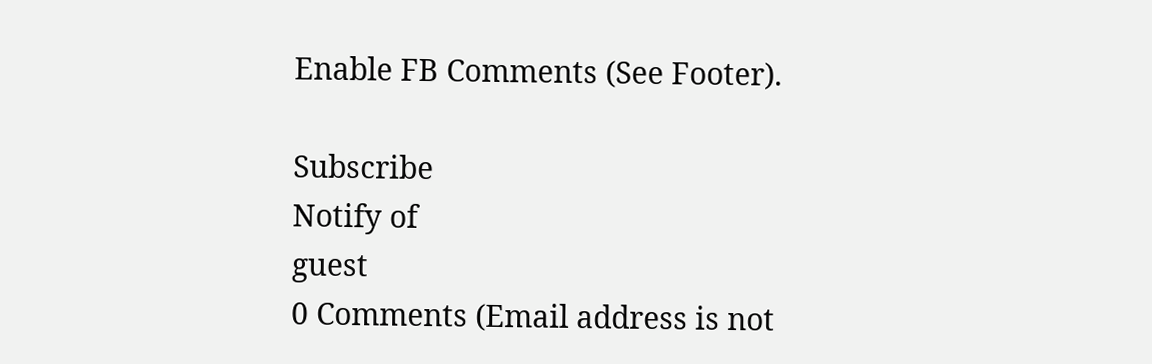Enable FB Comments (See Footer).

Subscribe
Notify of
guest
0 Comments (Email address is not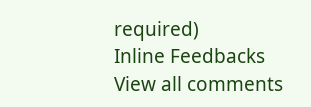required)
Inline Feedbacks
View all comments